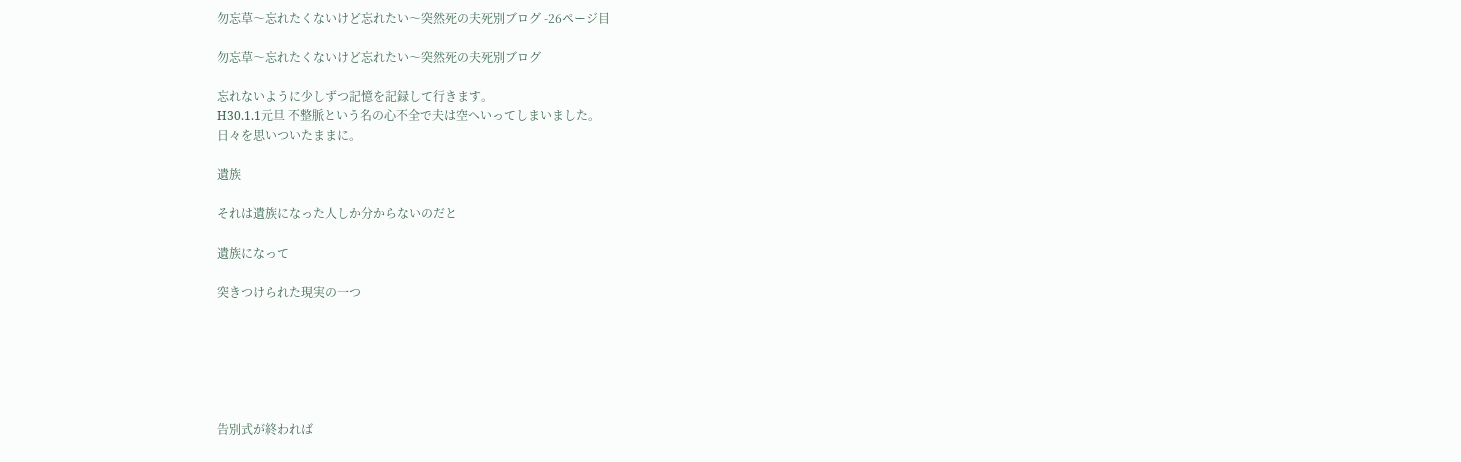勿忘草〜忘れたくないけど忘れたい〜突然死の夫死別ブログ -26ページ目

勿忘草〜忘れたくないけど忘れたい〜突然死の夫死別ブログ

忘れないように少しずつ記憶を記録して行きます。
H30.1.1元旦 不整脈という名の心不全で夫は空へいってしまいました。
日々を思いついたままに。

遺族

それは遺族になった人しか分からないのだと

遺族になって

突きつけられた現実の一つ






告別式が終われば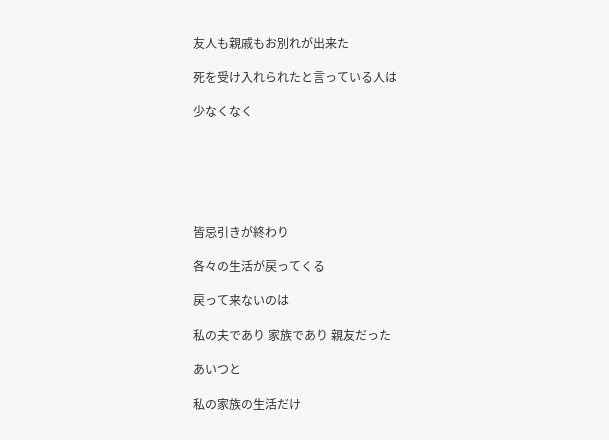友人も親戚もお別れが出来た

死を受け入れられたと言っている人は

少なくなく






皆忌引きが終わり

各々の生活が戻ってくる

戻って来ないのは

私の夫であり 家族であり 親友だった

あいつと

私の家族の生活だけ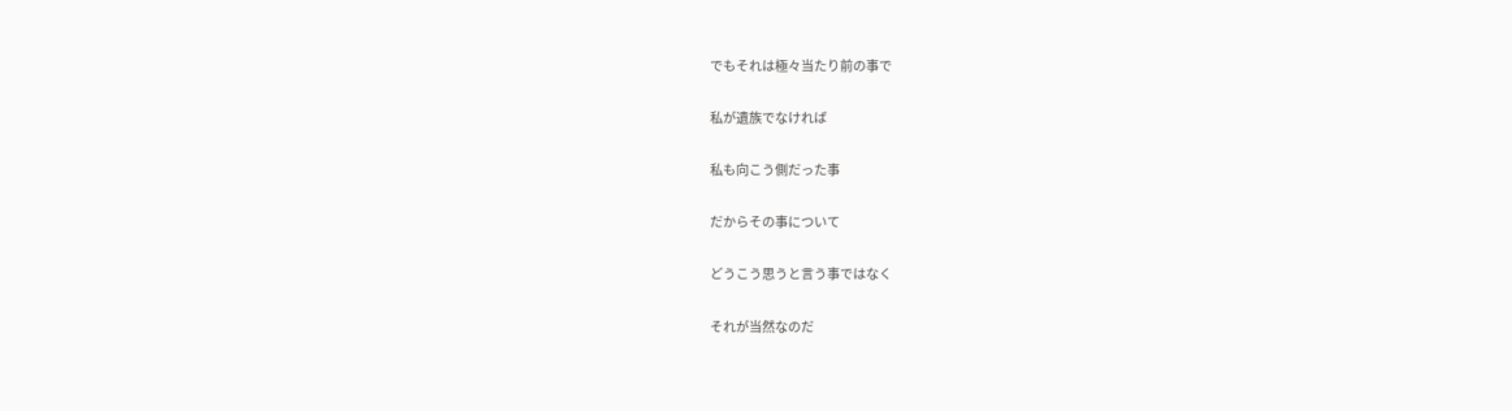でもそれは極々当たり前の事で

私が遺族でなければ

私も向こう側だった事

だからその事について

どうこう思うと言う事ではなく

それが当然なのだ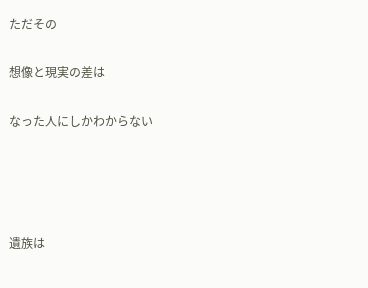ただその

想像と現実の差は

なった人にしかわからない




遺族は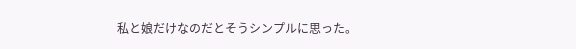私と娘だけなのだとそうシンプルに思った。